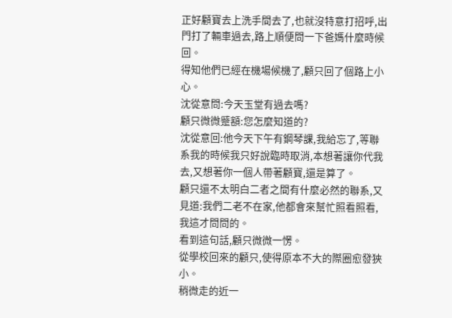正好顧寶去上洗手間去了,也就沒特意打招呼,出門打了輛車過去,路上順便問一下爸媽什麼時候回。
得知他們已經在機場候機了,顧只回了個路上小心。
沈從意問:今天玉堂有過去嗎?
顧只微微蹙額:您怎麼知道的?
沈從意回:他今天下午有鋼琴課,我給忘了,等聯系我的時候我只好說臨時取消,本想著讓你代我去,又想著你一個人帶著顧寶,還是算了。
顧只還不太明白二者之間有什麼必然的聯系,又見道:我們二老不在家,他都會來幫忙照看照看,我這才問問的。
看到這句話,顧只微微一愣。
從學校回來的顧只,使得原本不大的際圈愈發狹小。
稍微走的近一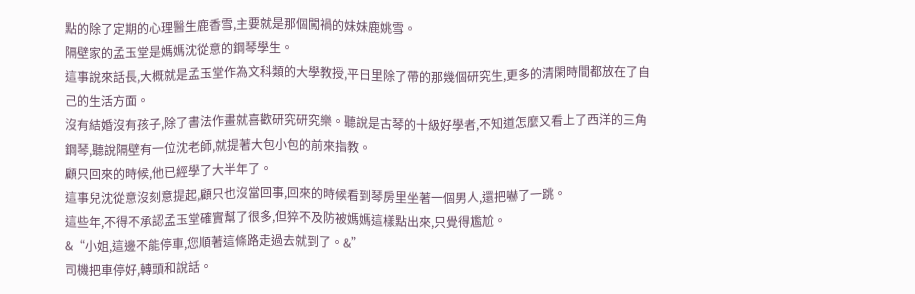點的除了定期的心理醫生鹿香雪,主要就是那個闖禍的妹妹鹿姚雪。
隔壁家的孟玉堂是媽媽沈從意的鋼琴學生。
這事說來話長,大概就是孟玉堂作為文科類的大學教授,平日里除了帶的那幾個研究生,更多的清閑時間都放在了自己的生活方面。
沒有結婚沒有孩子,除了書法作畫就喜歡研究研究樂。聽說是古琴的十級好學者,不知道怎麼又看上了西洋的三角鋼琴,聽說隔壁有一位沈老師,就提著大包小包的前來指教。
顧只回來的時候,他已經學了大半年了。
這事兒沈從意沒刻意提起,顧只也沒當回事,回來的時候看到琴房里坐著一個男人,還把嚇了一跳。
這些年,不得不承認孟玉堂確實幫了很多,但猝不及防被媽媽這樣點出來,只覺得尷尬。
&“小姐,這邊不能停車,您順著這條路走過去就到了。&”
司機把車停好,轉頭和說話。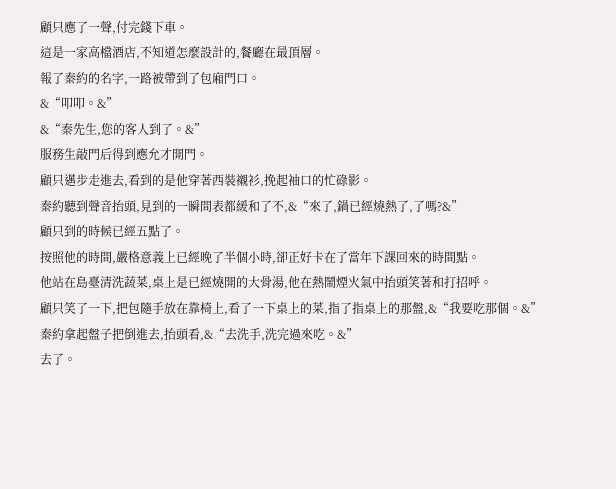顧只應了一聲,付完錢下車。
這是一家高檔酒店,不知道怎麼設計的,餐廳在最頂層。
報了秦約的名字,一路被帶到了包廂門口。
&“叩叩。&”
&“秦先生,您的客人到了。&”
服務生敲門后得到應允才開門。
顧只邁步走進去,看到的是他穿著西裝襯衫,挽起袖口的忙碌影。
秦約聽到聲音抬頭,見到的一瞬間表都緩和了不,&“來了,鍋已經燒熱了,了嗎?&”
顧只到的時候已經五點了。
按照他的時間,嚴格意義上已經晚了半個小時,卻正好卡在了當年下課回來的時間點。
他站在島臺清洗蔬菜,桌上是已經燒開的大骨湯,他在熱鬧煙火氣中抬頭笑著和打招呼。
顧只笑了一下,把包隨手放在靠椅上,看了一下桌上的菜,指了指桌上的那盤,&“我要吃那個。&”
秦約拿起盤子把倒進去,抬頭看,&“去洗手,洗完過來吃。&”
去了。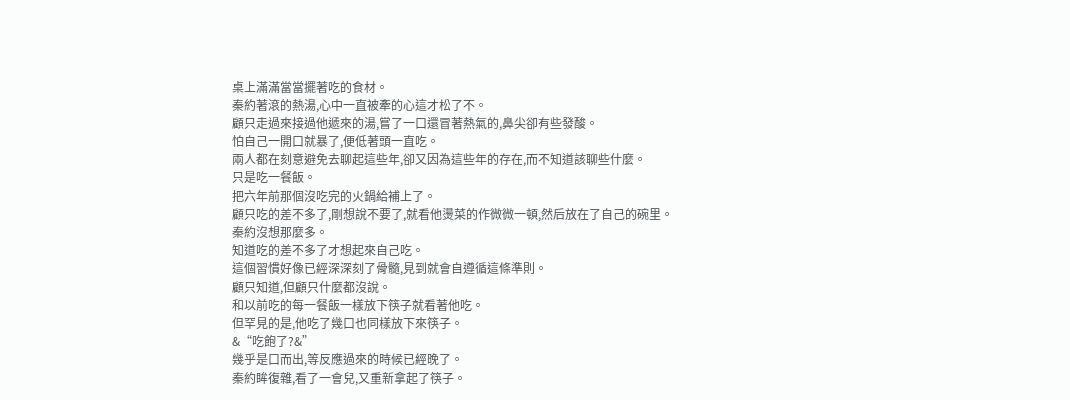桌上滿滿當當擺著吃的食材。
秦約著滾的熱湯,心中一直被牽的心這才松了不。
顧只走過來接過他遞來的湯,嘗了一口還冒著熱氣的,鼻尖卻有些發酸。
怕自己一開口就暴了,便低著頭一直吃。
兩人都在刻意避免去聊起這些年,卻又因為這些年的存在,而不知道該聊些什麼。
只是吃一餐飯。
把六年前那個沒吃完的火鍋給補上了。
顧只吃的差不多了,剛想說不要了,就看他燙菜的作微微一頓,然后放在了自己的碗里。
秦約沒想那麼多。
知道吃的差不多了才想起來自己吃。
這個習慣好像已經深深刻了骨髓,見到就會自遵循這條準則。
顧只知道,但顧只什麼都沒說。
和以前吃的每一餐飯一樣放下筷子就看著他吃。
但罕見的是,他吃了幾口也同樣放下來筷子。
&“吃飽了?&”
幾乎是口而出,等反應過來的時候已經晚了。
秦約眸復雜,看了一會兒,又重新拿起了筷子。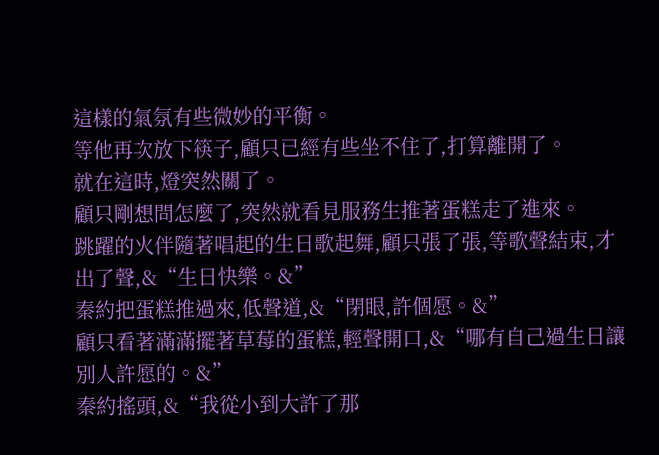這樣的氣氛有些微妙的平衡。
等他再次放下筷子,顧只已經有些坐不住了,打算離開了。
就在這時,燈突然關了。
顧只剛想問怎麼了,突然就看見服務生推著蛋糕走了進來。
跳躍的火伴隨著唱起的生日歌起舞,顧只張了張,等歌聲結束,才出了聲,&“生日快樂。&”
秦約把蛋糕推過來,低聲道,&“閉眼,許個愿。&”
顧只看著滿滿擺著草莓的蛋糕,輕聲開口,&“哪有自己過生日讓別人許愿的。&”
秦約搖頭,&“我從小到大許了那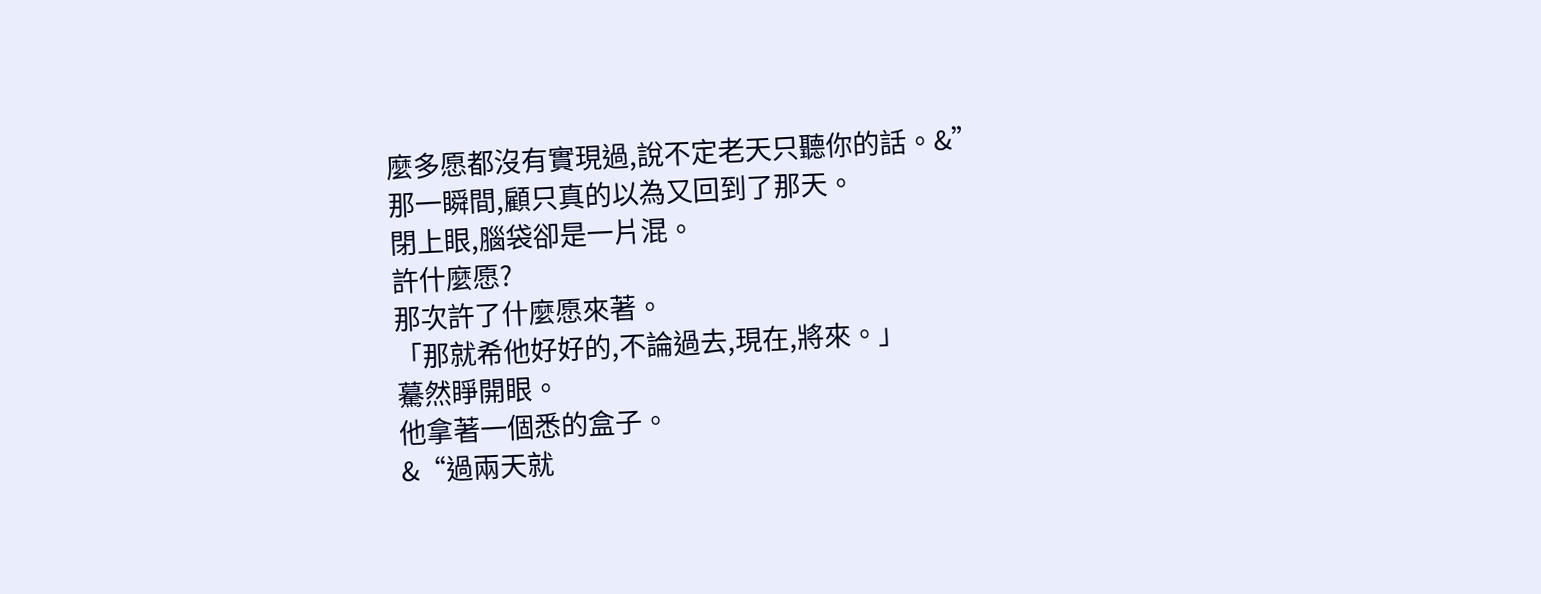麼多愿都沒有實現過,說不定老天只聽你的話。&”
那一瞬間,顧只真的以為又回到了那天。
閉上眼,腦袋卻是一片混。
許什麼愿?
那次許了什麼愿來著。
「那就希他好好的,不論過去,現在,將來。」
驀然睜開眼。
他拿著一個悉的盒子。
&“過兩天就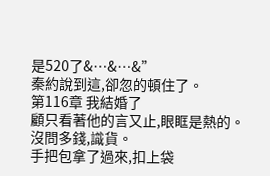是520了&…&…&”
秦約說到這,卻忽的頓住了。
第116章 我結婚了
顧只看著他的言又止,眼眶是熱的。
沒問多錢,識貨。
手把包拿了過來,扣上袋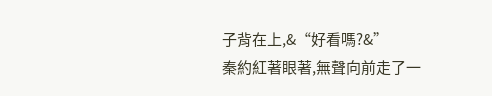子背在上,&“好看嗎?&”
秦約紅著眼著,無聲向前走了一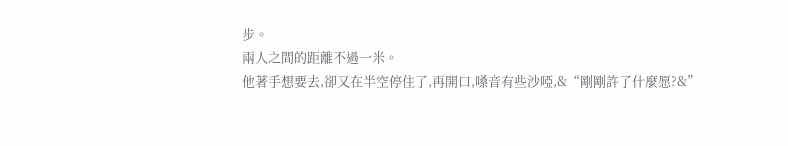步。
兩人之間的距離不過一米。
他著手想要去,卻又在半空停住了,再開口,嗓音有些沙啞,&“剛剛許了什麼愿?&”